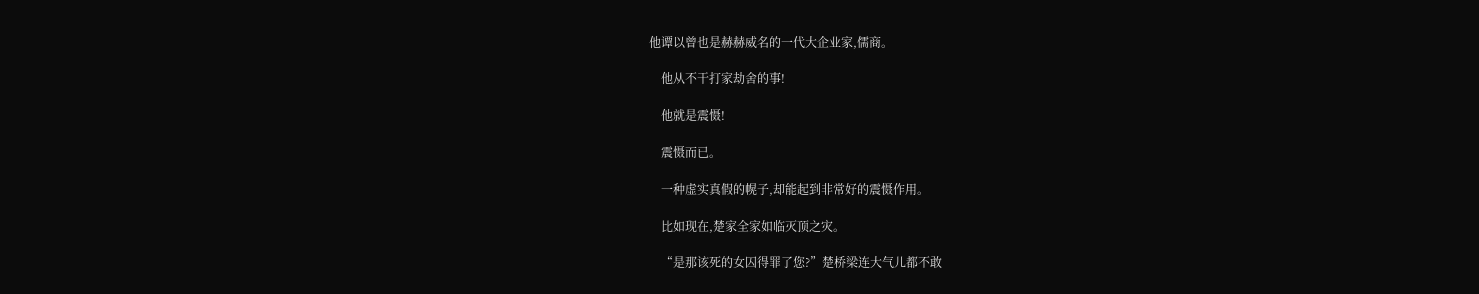他谭以曾也是赫赫威名的一代大企业家,儒商。

    他从不干打家劫舍的事!

    他就是震慑!

    震慑而已。

    一种虚实真假的幌子,却能起到非常好的震慑作用。

    比如现在,楚家全家如临灭顶之灾。

    “是那该死的女囚得罪了您?”楚桥梁连大气儿都不敢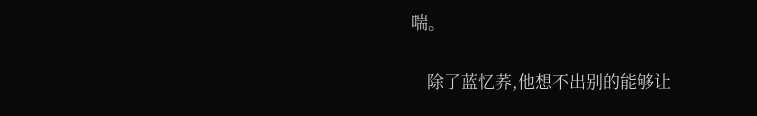喘。

    除了蓝忆荞,他想不出别的能够让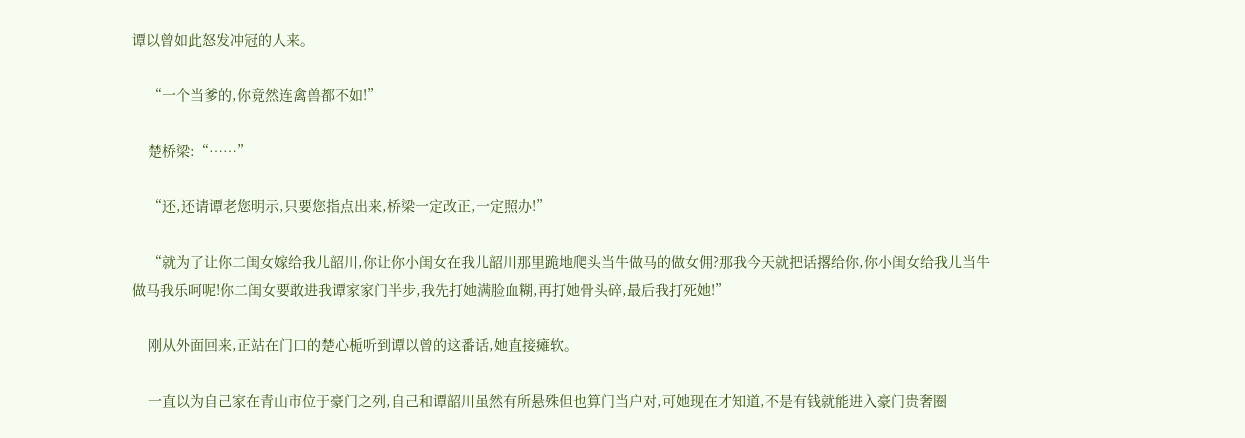谭以曾如此怒发冲冠的人来。

    “一个当爹的,你竟然连禽兽都不如!”

    楚桥梁:“……”

    “还,还请谭老您明示,只要您指点出来,桥梁一定改正,一定照办!”

    “就为了让你二闺女嫁给我儿韶川,你让你小闺女在我儿韶川那里跪地爬头当牛做马的做女佣?那我今天就把话撂给你,你小闺女给我儿当牛做马我乐呵呢!你二闺女要敢进我谭家家门半步,我先打她满脸血糊,再打她骨头碎,最后我打死她!”

    刚从外面回来,正站在门口的楚心栀听到谭以曾的这番话,她直接瘫软。

    一直以为自己家在青山市位于豪门之列,自己和谭韶川虽然有所悬殊但也算门当户对,可她现在才知道,不是有钱就能进入豪门贵奢圈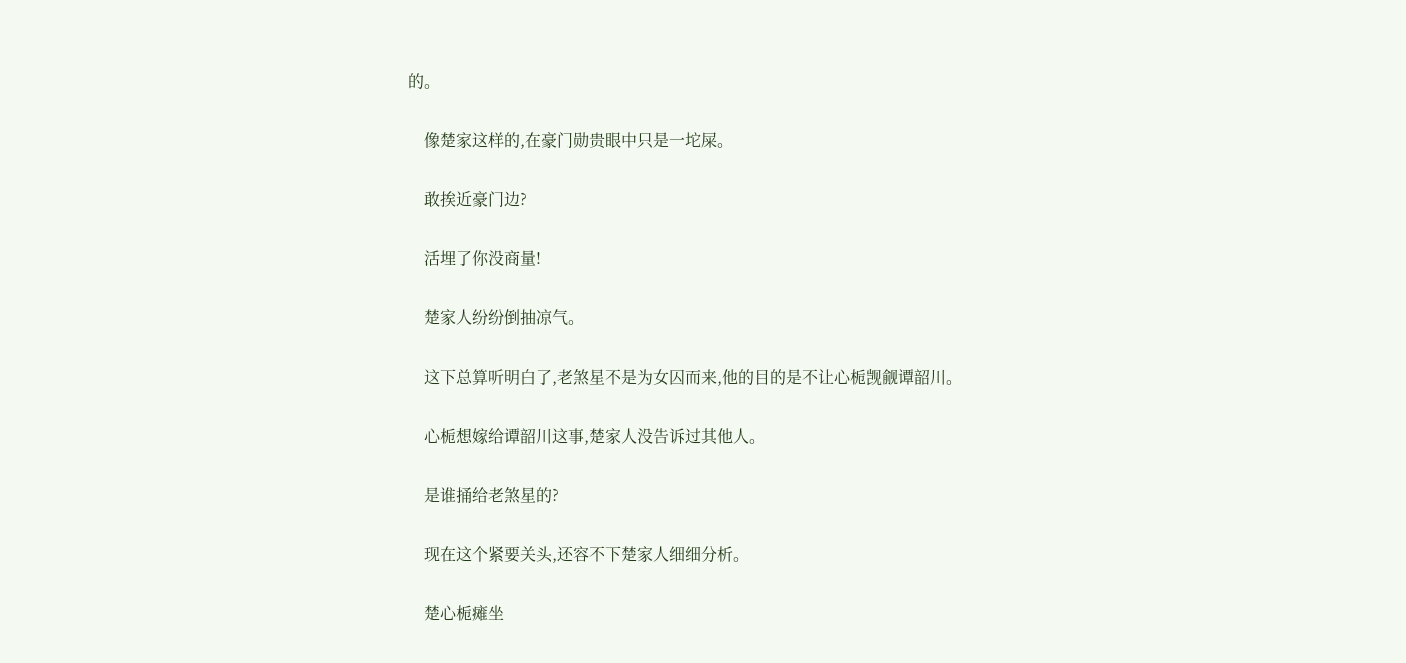的。

    像楚家这样的,在豪门勋贵眼中只是一坨屎。

    敢挨近豪门边?

    活埋了你没商量!

    楚家人纷纷倒抽凉气。

    这下总算听明白了,老煞星不是为女囚而来,他的目的是不让心栀觊觎谭韶川。

    心栀想嫁给谭韶川这事,楚家人没告诉过其他人。

    是谁捅给老煞星的?

    现在这个紧要关头,还容不下楚家人细细分析。

    楚心栀瘫坐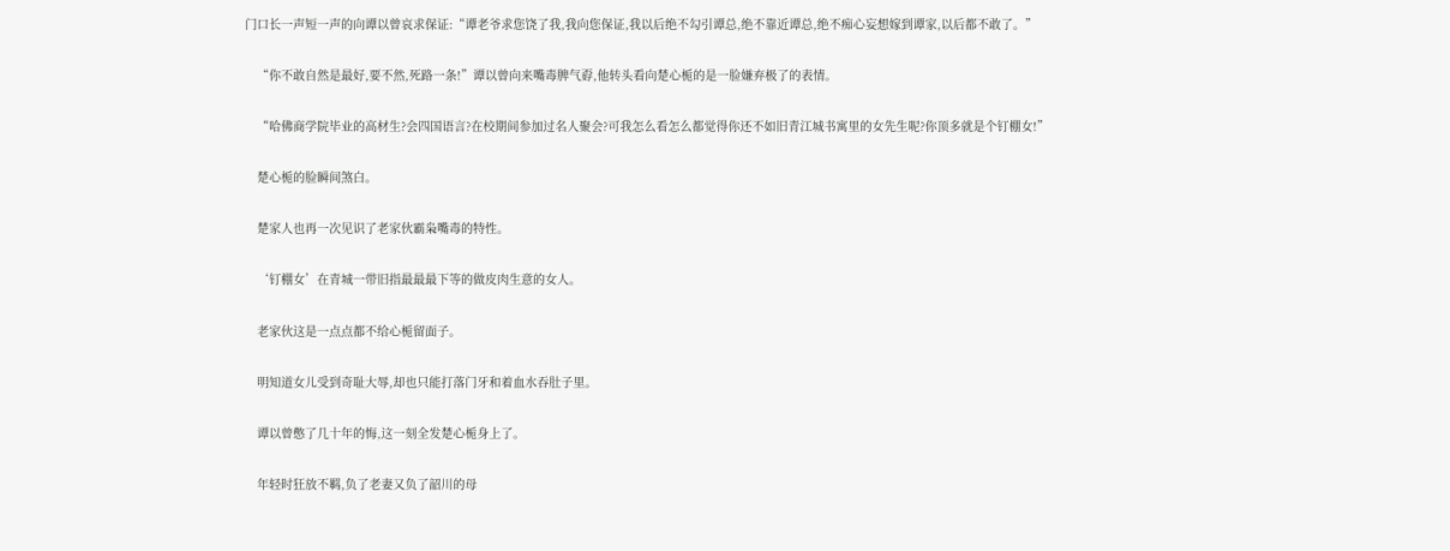门口长一声短一声的向谭以曾哀求保证:“谭老爷求您饶了我,我向您保证,我以后绝不勾引谭总,绝不靠近谭总,绝不痴心妄想嫁到谭家,以后都不敢了。”

    “你不敢自然是最好,要不然,死路一条!”谭以曾向来嘴毒脾气孬,他转头看向楚心栀的是一脸嫌弃极了的表情。

    “哈佛商学院毕业的高材生?会四国语言?在校期间参加过名人聚会?可我怎么看怎么都觉得你还不如旧青江城书寓里的女先生呢?你顶多就是个钉棚女!”

    楚心栀的脸瞬间煞白。

    楚家人也再一次见识了老家伙霸枭嘴毒的特性。

    ‘钉棚女’在青城一带旧指最最最下等的做皮肉生意的女人。

    老家伙这是一点点都不给心栀留面子。

    明知道女儿受到奇耻大辱,却也只能打落门牙和着血水吞肚子里。

    谭以曾憋了几十年的悔,这一刻全发楚心栀身上了。

    年轻时狂放不羁,负了老妻又负了韶川的母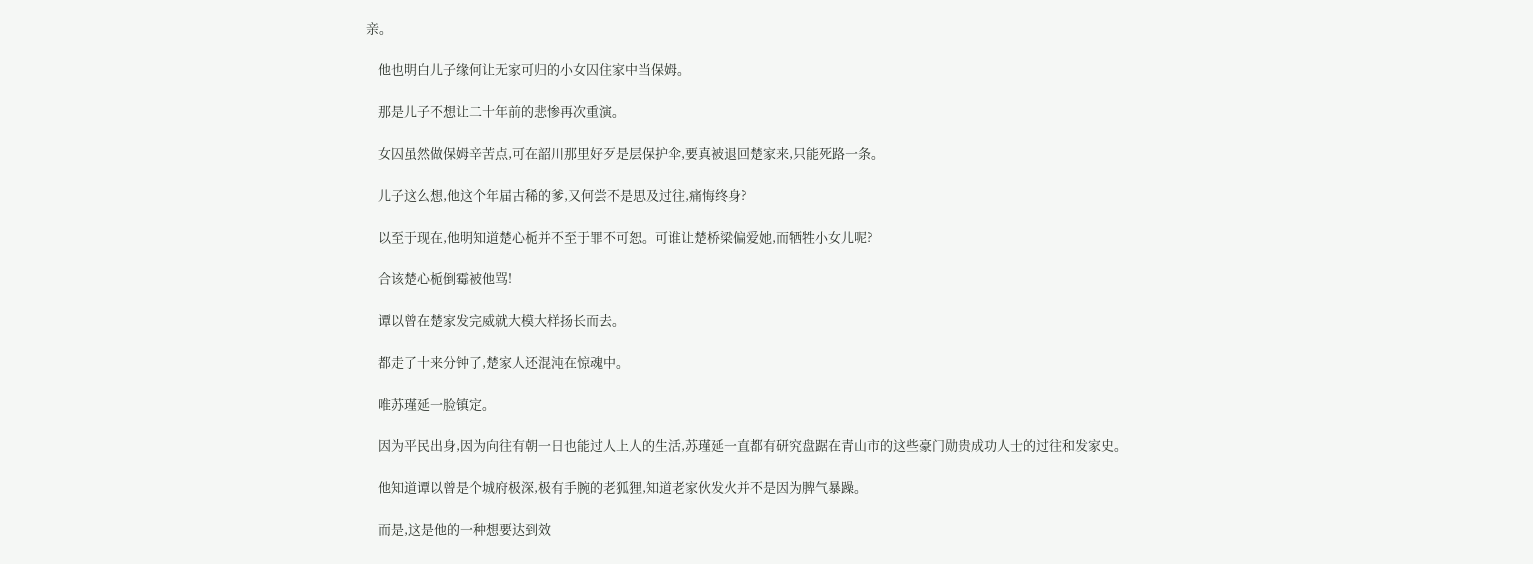亲。

    他也明白儿子缘何让无家可归的小女囚住家中当保姆。

    那是儿子不想让二十年前的悲惨再次重演。

    女囚虽然做保姆辛苦点,可在韶川那里好歹是层保护伞,要真被退回楚家来,只能死路一条。

    儿子这么想,他这个年届古稀的爹,又何尝不是思及过往,痛悔终身?

    以至于现在,他明知道楚心栀并不至于罪不可恕。可谁让楚桥梁偏爱她,而牺牲小女儿呢?

    合该楚心栀倒霉被他骂!

    谭以曾在楚家发完威就大模大样扬长而去。

    都走了十来分钟了,楚家人还混沌在惊魂中。

    唯苏瑾延一脸镇定。

    因为平民出身,因为向往有朝一日也能过人上人的生活,苏瑾延一直都有研究盘踞在青山市的这些豪门勋贵成功人士的过往和发家史。

    他知道谭以曾是个城府极深,极有手腕的老狐狸,知道老家伙发火并不是因为脾气暴躁。

    而是,这是他的一种想要达到效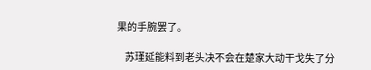果的手腕罢了。

    苏瑾延能料到老头决不会在楚家大动干戈失了分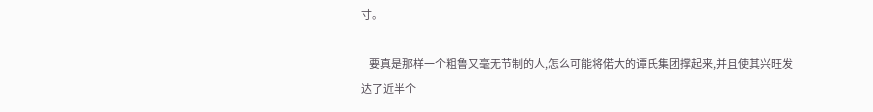寸。

    要真是那样一个粗鲁又毫无节制的人,怎么可能将偌大的谭氏集团撑起来,并且使其兴旺发达了近半个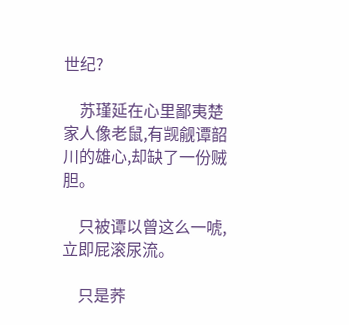世纪?

    苏瑾延在心里鄙夷楚家人像老鼠,有觊觎谭韶川的雄心,却缺了一份贼胆。

    只被谭以曾这么一唬,立即屁滚尿流。

    只是荞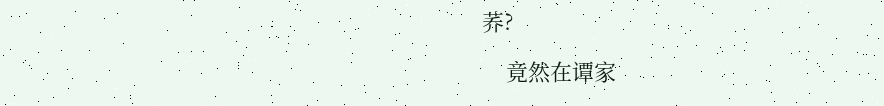荞?

    竟然在谭家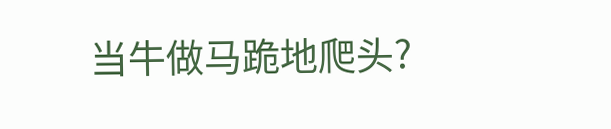当牛做马跪地爬头?